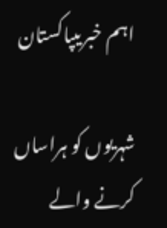اہم خبریںپاکستان

شہریوں کو ہراساں کرنے والے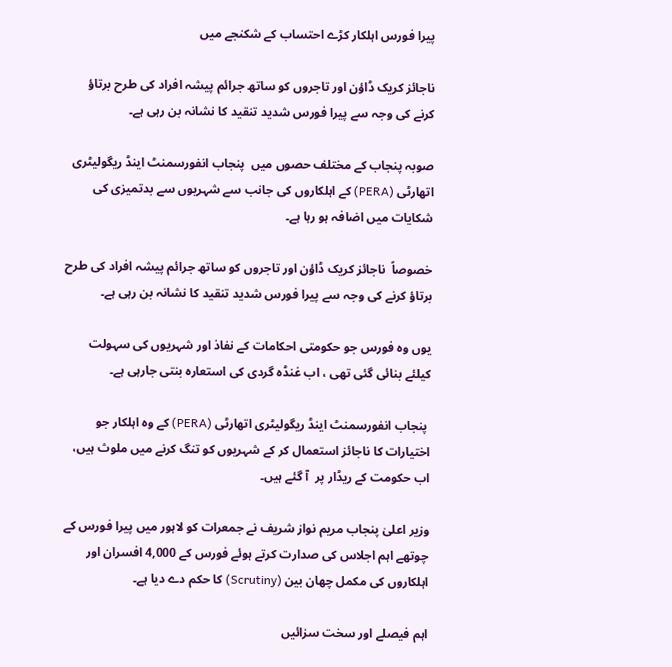پیرا فورس اہلکار کڑے احتساب کے شکنجے میں

ناجائز کریک ڈاؤن اور تاجروں کو ساتھ جرائم پیشہ افراد کی طرح برتاؤ کرنے کی وجہ سے پیرا فورس شدید تنقید کا نشانہ بن رہی ہے۔

صوبہ پنجاب کے مختلف حصوں میں  پنجاب انفورسمنٹ اینڈ ریگولیٹری اتھارٹی (PERA) کے اہلکاروں کی جانب سے شہریوں سے بدتمیزی کی شکایات میں اضافہ ہو رہا ہے۔

خصوصاً  ناجائز کریک ڈاؤن اور تاجروں کو ساتھ جرائم پیشہ افراد کی طرح برتاؤ کرنے کی وجہ سے پیرا فورس شدید تنقید کا نشانہ بن رہی ہے۔

یوں وہ فورس جو حکومتی احکامات کے نفاذ اور شہریوں کی سہولت کیلئے بنائی گئی تھی ، اب غنڈہ گردی کی استعارہ بنتی جارہی ہے۔

 پنجاب انفورسمنٹ اینڈ ریگولیٹری اتھارٹی (PERA) کے وہ اہلکار جو اختیارات کا ناجائز استعمال کر کے شہریوں کو تنگ کرنے میں ملوث ہیں، اب حکومت کے ریڈار پر  آ گئے ہیں۔

وزیر اعلیٰ پنجاب مریم نواز شریف نے جمعرات کو لاہور میں پیرا فورس کے چوتھے اہم اجلاس کی صدارت کرتے ہوئے فورس کے 4,000 افسران اور اہلکاروں کی مکمل چھان بین (Scrutiny) کا حکم دے دیا ہے۔

اہم فیصلے اور سخت سزائیں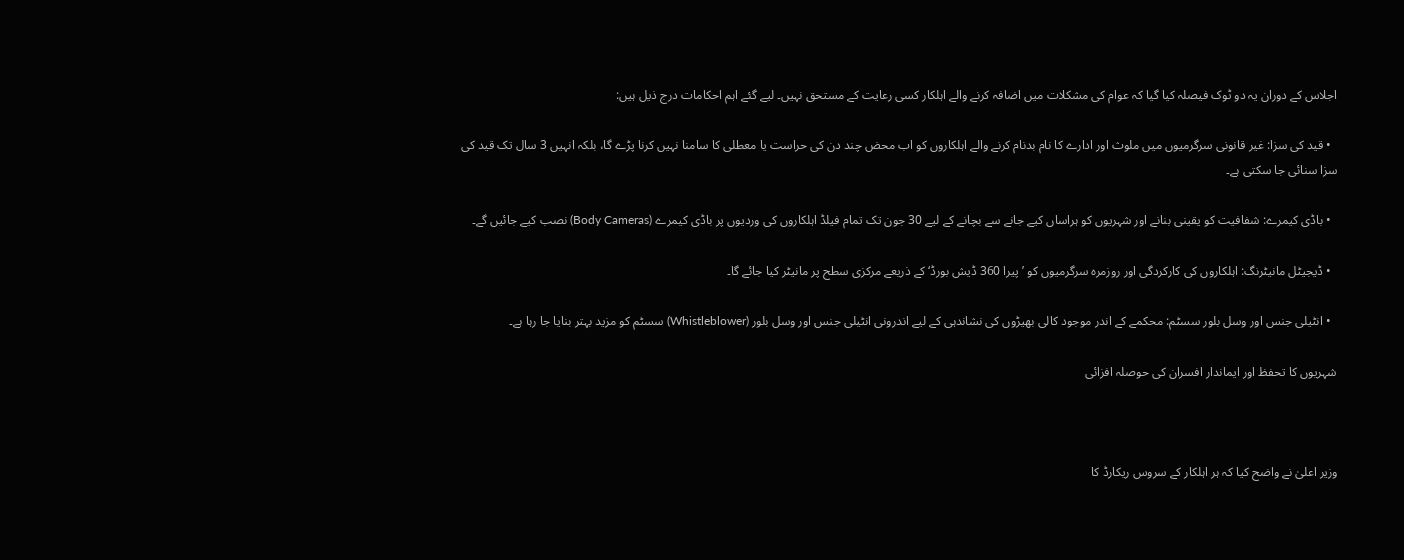اجلاس کے دوران یہ دو ٹوک فیصلہ کیا گیا کہ عوام کی مشکلات میں اضافہ کرنے والے اہلکار کسی رعایت کے مستحق نہیں۔ لیے گئے اہم احکامات درج ذیل ہیں:

  • قید کی سزا: غیر قانونی سرگرمیوں میں ملوث اور ادارے کا نام بدنام کرنے والے اہلکاروں کو اب محض چند دن کی حراست یا معطلی کا سامنا نہیں کرنا پڑے گا، بلکہ انہیں 3 سال تک قید کی سزا سنائی جا سکتی ہے۔

  • باڈی کیمرے: شفافیت کو یقینی بنانے اور شہریوں کو ہراساں کیے جانے سے بچانے کے لیے 30 جون تک تمام فیلڈ اہلکاروں کی وردیوں پر باڈی کیمرے (Body Cameras) نصب کیے جائیں گے۔

  • ڈیجیٹل مانیٹرنگ: اہلکاروں کی کارکردگی اور روزمرہ سرگرمیوں کو ’پیرا 360 ڈیش بورڈ‘ کے ذریعے مرکزی سطح پر مانیٹر کیا جائے گا۔

  • انٹیلی جنس اور وسل بلور سسٹم: محکمے کے اندر موجود کالی بھیڑوں کی نشاندہی کے لیے اندرونی انٹیلی جنس اور وسل بلور (Whistleblower) سسٹم کو مزید بہتر بنایا جا رہا ہے۔

شہریوں کا تحفظ اور ایماندار افسران کی حوصلہ افزائی



وزیر اعلیٰ نے واضح کیا کہ ہر اہلکار کے سروس ریکارڈ کا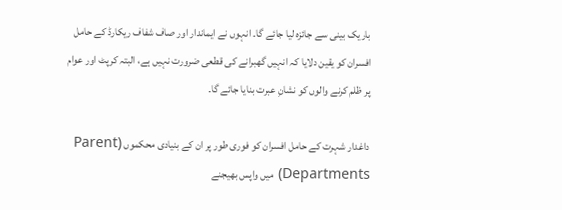باریک بینی سے جائزہ لیا جائے گا۔ انہوں نے ایماندار اور صاف شفاف ریکارڈ کے حامل افسران کو یقین دلایا کہ انہیں گھبرانے کی قطعی ضرورت نہیں ہے، البتہ کرپٹ اور عوام پر ظلم کرنے والوں کو نشانِ عبرت بنایا جائے گا۔

داغدار شہرت کے حامل افسران کو فوری طور پر ان کے بنیادی محکموں (Parent Departments) میں واپس بھیجنے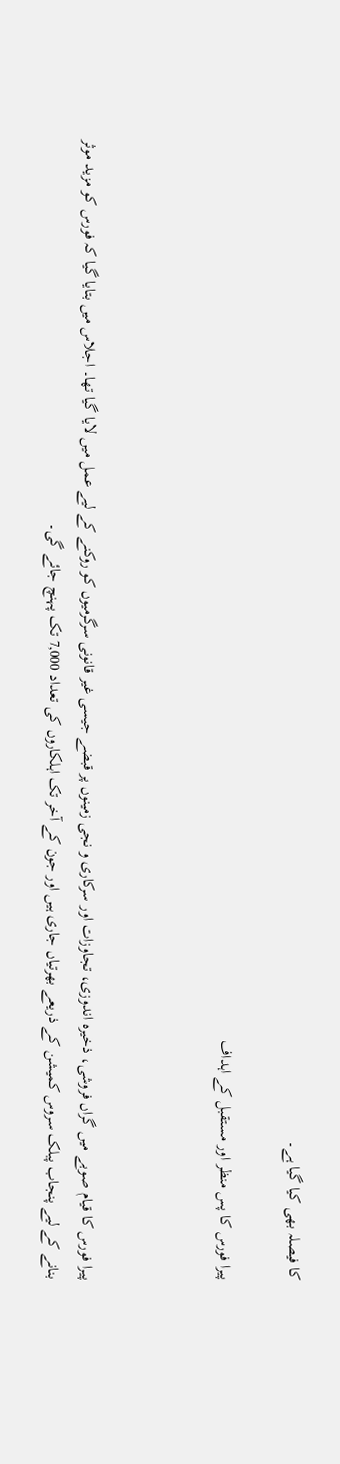کا فیصلہ بھی کیا گیا ہے۔

پیرا فورس کا پس منظر اور مستقبل کے اہداف



پیرا فورس کا قیام صوبے میں گراں فروشی، ذخیرہ اندوزی، تجاوزات اور سرکاری و نجی زمینوں پر قبضے جیسی غیر قانونی سرگرمیوں کو روکنے کے لیے عمل میں لایا گیا تھا۔ اجلاس میں بتایا گیا کہ فورس کو مزید موثر بنانے کے لیے پنجاب پبلک سروس کمیشن کے ذریعے بھرتیاں جاری ہیں اور جون کے آخر تک اہلکاروں کی تعداد 7,000 تک پہنچ جائے گی۔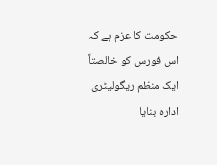حکومت کا عزم ہے کہ اس فورس کو خالصتاً ایک منظم ریگولیٹری ادارہ بنایا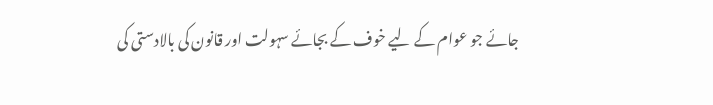جائے جو عوام کے لیے خوف کے بجائے سہولت اور قانون کی بالادستی کی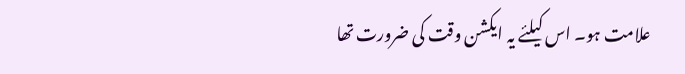علامت ہو۔ اس کیلئے یہ ایکشن وقت کی ضرورت تھا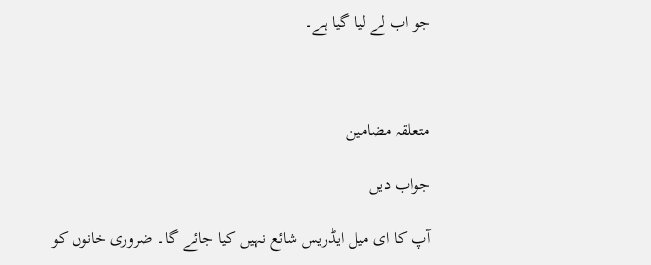جو اب لے لیا گیا ہے۔



متعلقہ مضامین

جواب دیں

آپ کا ای میل ایڈریس شائع نہیں کیا جائے گا۔ ضروری خانوں کو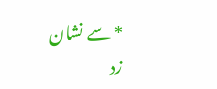* سے نشان زد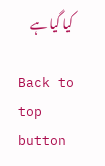کیا گیا ہے

Back to top button